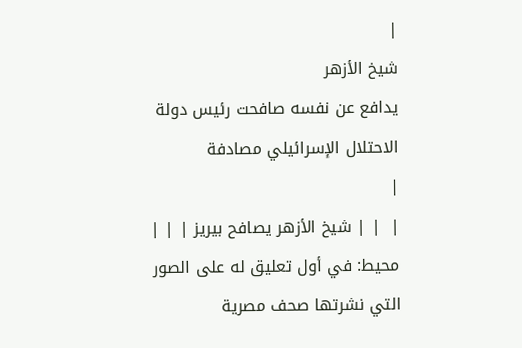|
شيخ الأزهر
يدافع عن نفسه صافحت رئيس دولة الاحتلال الإسرائيلي مصادفة
|
|  | | شيخ الأزهر يصافح بيريز | | |
محيط: في أول تعليق له على الصور
التي نشرتها صحف مصرية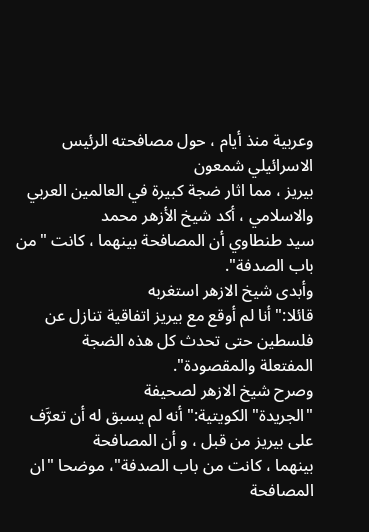وعربية منذ أيام ، حول مصافحته الرئيس الاسرائيلي شمعون
بيريز ، مما اثار ضجة كبيرة في العالمين العربي والاسلامي ، أكد شيخ الأزهر محمد
سيد طنطاوي أن المصافحة بينهما ، كانت "من باب الصدفة".
وأبدى شيخ الازهر استغربه
قائلا:" أنا لم أوقع مع بيريز اتفاقية تنازل عن فلسطين حتى تحدث كل هذه الضجة
المفتعلة والمقصودة".
وصرح شيخ الازهر لصحيفة
"الجريدة" الكويتية:" أنه لم يسبق له أن تعرَّف على بيريز من قبل ، و أن المصافحة
بينهما ، كانت من باب الصدفة"، موضحا "ان المصافحة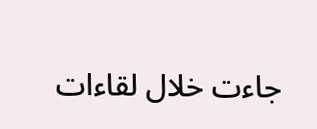جاءت خلال لقاءات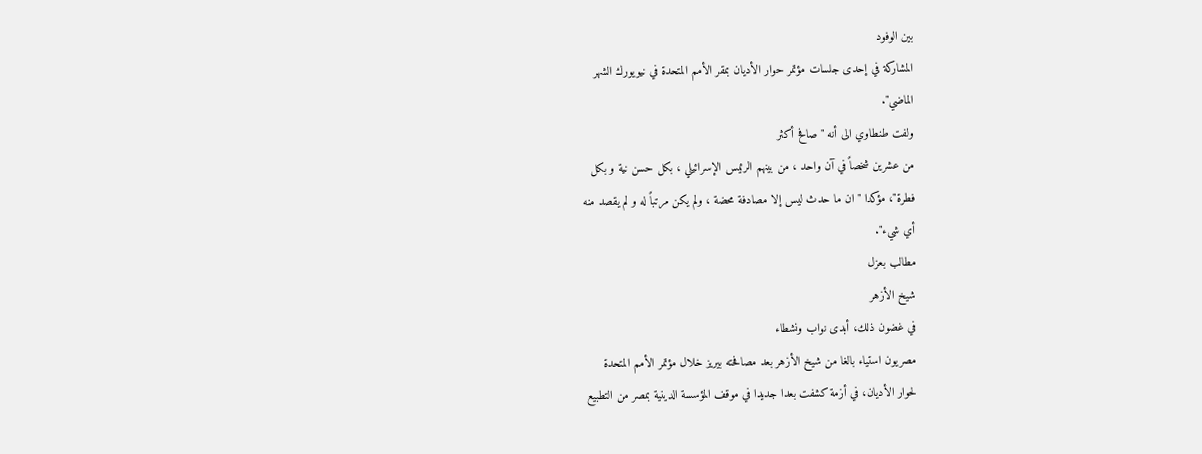بين الوفود
المشاركة في إحدى جلسات مؤتمر حوار الأديان بمقر الأمم المتحدة في نيويورك الشهر
الماضي".
ولفت طنطاوي الى أنه "صافح أكثر
من عشرين شخصاً في آن واحد ، من بينهم الرئيس الإسرائيلي ، بكل حسن نية و بكل
فطرة"، مؤكدا " ان ما حدث ليس إلا مصادفة محضة ، ولم يكن مرتباً له و لم يقصد منه
أي شيء".
مطالب بعزل
شيخ الأزهر
في غضون ذلك، أبدى نواب ونشطاء
مصريون استياء بالغا من شيخ الأزهر بعد مصافحته بيريز خلال مؤتمر الأمم المتحدة
لحوار الأديان، في أزمة كشفت بعدا جديدا في موقف المؤسسة الدينية بمصر من التطبيع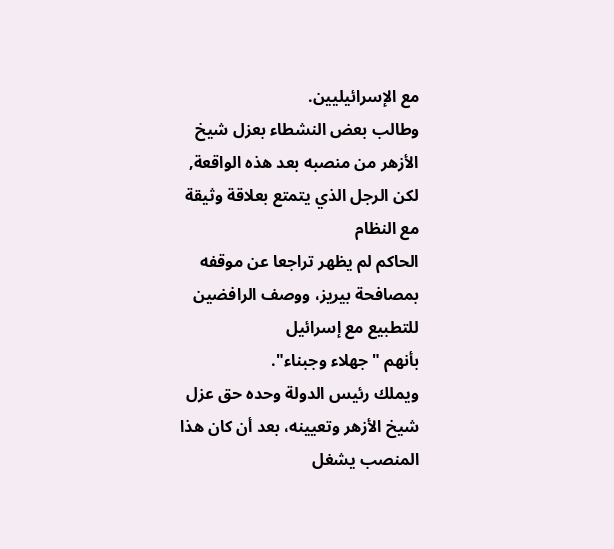مع الإسرائيليين.
وطالب بعض النشطاء بعزل شيخ
الأزهر من منصبه بعد هذه الواقعة, لكن الرجل الذي يتمتع بعلاقة وثيقة مع النظام
الحاكم لم يظهر تراجعا عن موقفه بمصافحة بيريز، ووصف الرافضين للتطبيع مع إسرائيل
بأنهم "جهلاء وجبناء".
ويملك رئيس الدولة وحده حق عزل
شيخ الأزهر وتعيينه، بعد أن كان هذا المنصب يشغل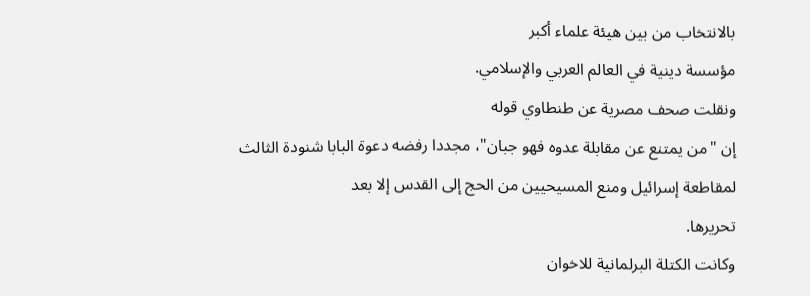بالانتخاب من بين هيئة علماء أكبر
مؤسسة دينية في العالم العربي والإسلامي.
ونقلت صحف مصرية عن طنطاوي قوله
إن "من يمتنع عن مقابلة عدوه فهو جبان"، مجددا رفضه دعوة البابا شنودة الثالث
لمقاطعة إسرائيل ومنع المسيحيين من الحج إلى القدس إلا بعد
تحريرها.
وكانت الكتلة البرلمانية للاخوان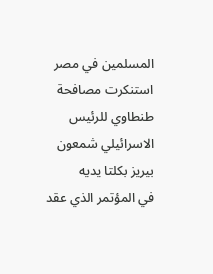المسلمين في مصر استنكرت مصافحة طنطاوي للرئيس الاسرائيلي شمعون بيريز بكلتا يديه
في المؤتمر الذي عقد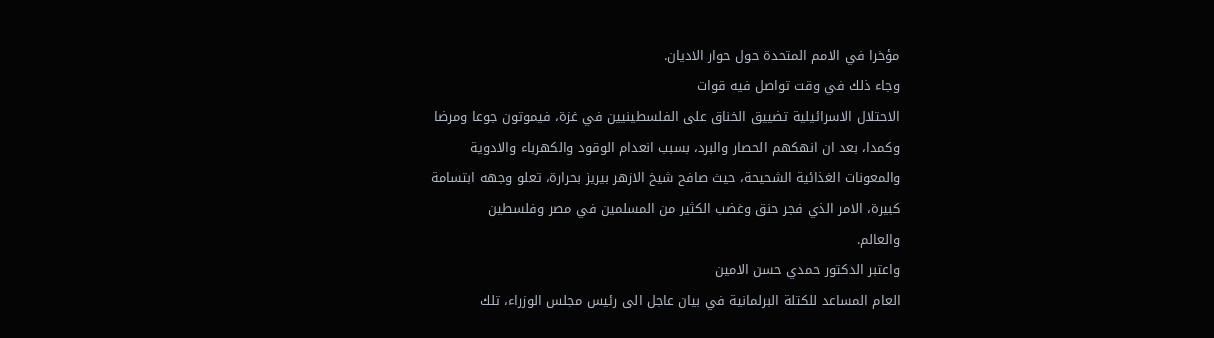مؤخرا في الامم المتحدة حول حوار الاديان.
وجاء ذلك في وقت تواصل فيه قوات
الاحتلال الاسرائيلية تضييق الخناق على الفلسطينيين في غزة، فيموتون جوعا ومرضا
وكمدا، بعد ان انهكهم الحصار والبرد، بسبب انعدام الوقود والكهرباء والادوية
والمعونات الغذائية الشحيحة، حيث صافح شيخ الازهر بيريز بحرارة، تعلو وجهه ابتسامة
كبيرة، الامر الذي فجر حنق وغضب الكثير من المسلمين في مصر وفلسطين
والعالم.
واعتبر الدكتور حمدي حسن الامين
العام المساعد للكتلة البرلمانية في بيان عاجل الى رئيس مجلس الوزراء، تلك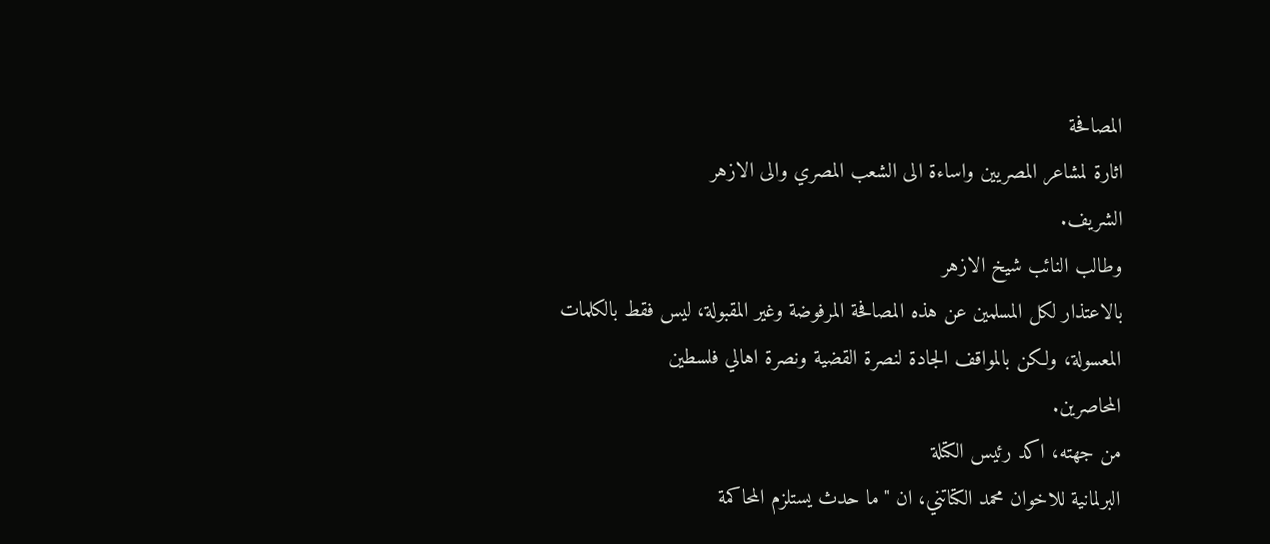المصافحة
اثارة لمشاعر المصريين واساءة الى الشعب المصري والى الازهر
الشريف.
وطالب النائب شيخ الازهر
بالاعتذار لكل المسلمين عن هذه المصافحة المرفوضة وغير المقبولة، ليس فقط بالكلمات
المعسولة، ولكن بالمواقف الجادة لنصرة القضية ونصرة اهالي فلسطين
المحاصرين.
من جهته، اكد رئيس الكتلة
البرلمانية للاخوان محمد الكتاتني، ان "ما حدث يستلزم المحاكمة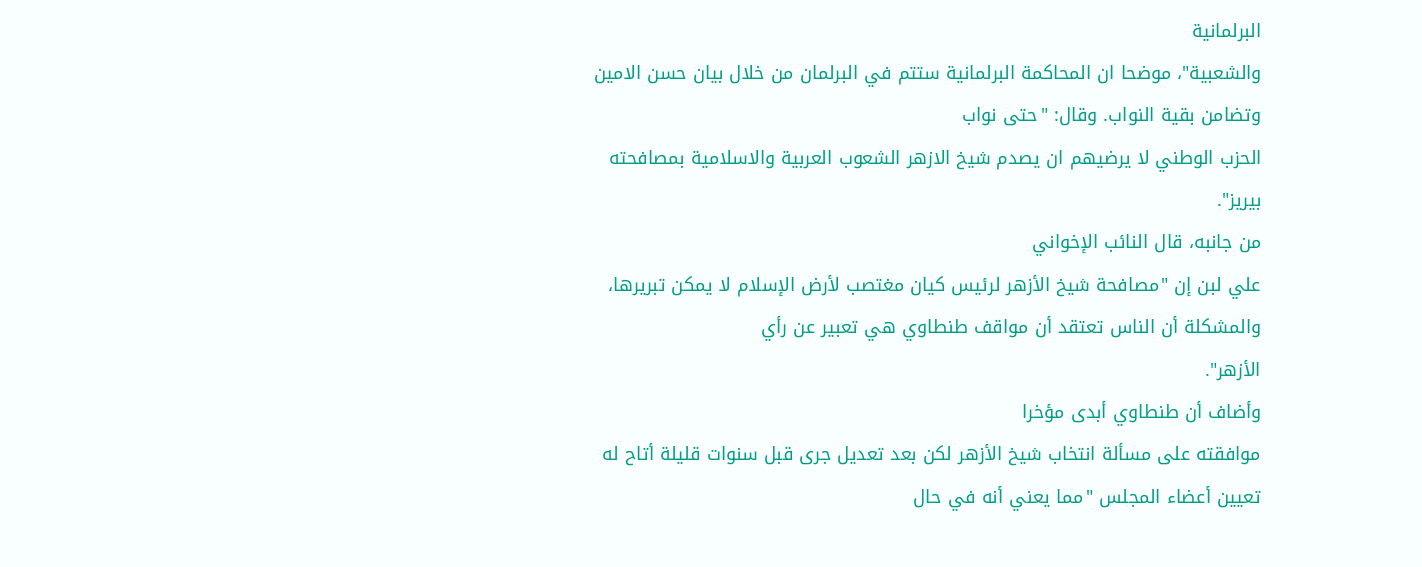البرلمانية
والشعبية"، موضحا ان المحاكمة البرلمانية ستتم في البرلمان من خلال بيان حسن الامين
وتضامن بقية النواب. وقال: "حتى نواب
الحزب الوطني لا يرضيهم ان يصدم شيخ الازهر الشعوب العربية والاسلامية بمصافحته
بيريز".
من جانبه، قال النائب الإخواني
علي لبن إن "مصافحة شيخ الأزهر لرئيس كيان مغتصب لأرض الإسلام لا يمكن تبريرها،
والمشكلة أن الناس تعتقد أن مواقف طنطاوي هي تعبير عن رأي
الأزهر".
وأضاف أن طنطاوي أبدى مؤخرا
موافقته على مسألة انتخاب شيخ الأزهر لكن بعد تعديل جرى قبل سنوات قليلة أتاح له
تعيين أعضاء المجلس "مما يعني أنه في حال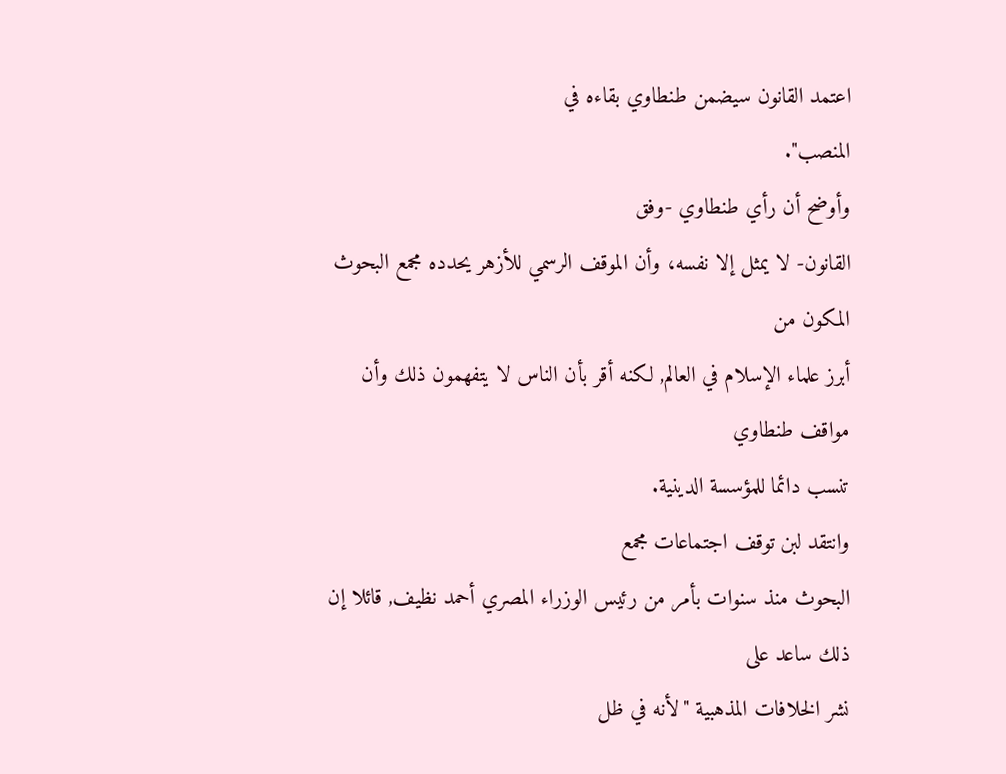اعتمد القانون سيضمن طنطاوي بقاءه في
المنصب".
وأوضح أن رأي طنطاوي -وفق
القانون- لا يمثل إلا نفسه، وأن الموقف الرسمي للأزهر يحدده مجمع البحوث المكون من
أبرز علماء الإسلام في العالم, لكنه أقر بأن الناس لا يتفهمون ذلك وأن مواقف طنطاوي
تنسب دائما للمؤسسة الدينية.
وانتقد لبن توقف اجتماعات مجمع
البحوث منذ سنوات بأمر من رئيس الوزراء المصري أحمد نظيف, قائلا إن ذلك ساعد على
نشر الخلافات المذهبية "لأنه في ظل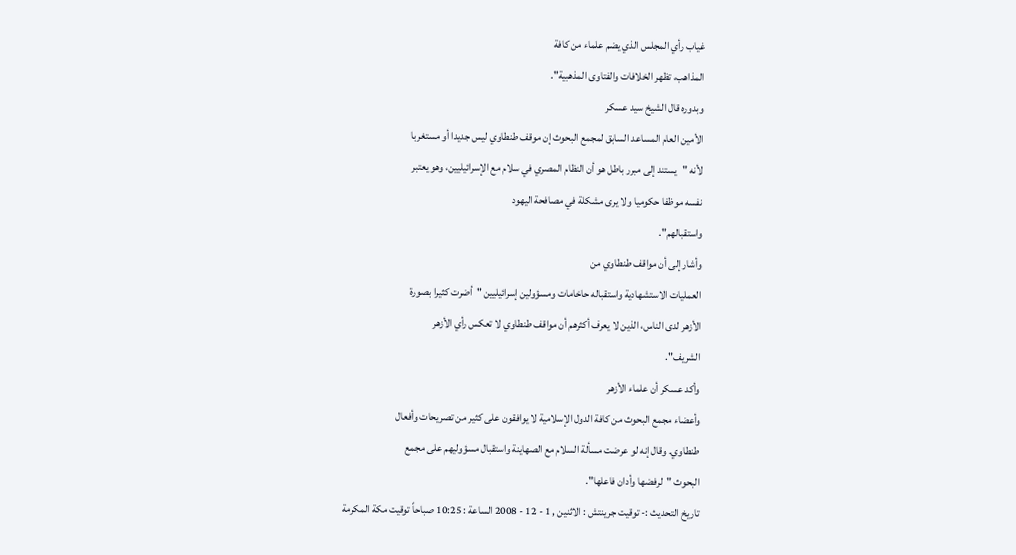غياب رأي المجلس الذي يضم علماء من كافة
المذاهب، تظهر الخلافات والفتاوى المذهبية".
وبدوره قال الشيخ سيد عسكر
الأمين العام المساعد السابق لمجمع البحوث إن موقف طنطاوي ليس جديدا أو مستغربا
لأنه "يستند إلى مبرر باطل هو أن النظام المصري في سلام مع الإسرائيليين، وهو يعتبر
نفسه موظفا حكوميا ولا يرى مشكلة في مصافحة اليهود
واستقبالهم".
وأشار إلى أن مواقف طنطاوي من
العمليات الاستشهادية واستقباله حاخامات ومسؤولين إسرائيليين "أضرت كثيرا بصورة
الأزهر لدى الناس، الذين لا يعرف أكثرهم أن مواقف طنطاوي لا تعكس رأي الأزهر
الشريف".
وأكد عسكر أن علماء الأزهر
وأعضاء مجمع البحوث من كافة الدول الإسلامية لا يوافقون على كثير من تصريحات وأفعال
طنطاوي. وقال إنه لو عرضت مسألة السلام مع الصهاينة واستقبال مسؤوليهم على مجمع
البحوث "لرفضها وأدان فاعلها".
تاريخ التحديث :- توقيت جرينتش : الاثنين , 1 - 12 - 2008 الساعة : 10:25 صباحاً توقيت مكة المكرمة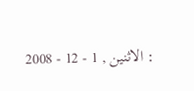: الاثنين , 1 - 12 - 2008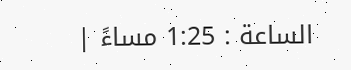الساعة : 1:25 مساءً |